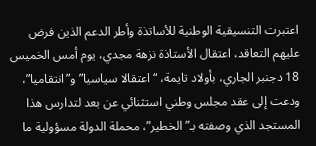اعتبرت التنسيقية الوطنية للأساتذة وأطر الدعم الذين فرض عليهم التعاقد، اعتقال الأستاذة نزهة مجدي، يوم أمس الخميس 18 دجنبر الجاري، بأولاد تايمة، “اعتقالا سياسيا” و”انتقاميا”، ودعت إلى عقد مجلس وطني استثنائي عن بعد لتدارس هذا المستجد الذي وصفته بـ”الخطير”، محملة الدولة مسؤولية ما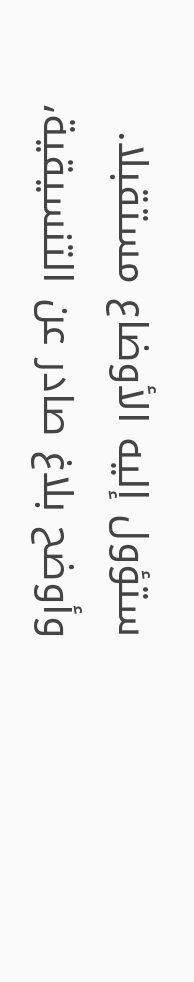ستؤول إليه الأوضاع مستقبلا.
وأوضح بلاغ صادر عن التنسيقية،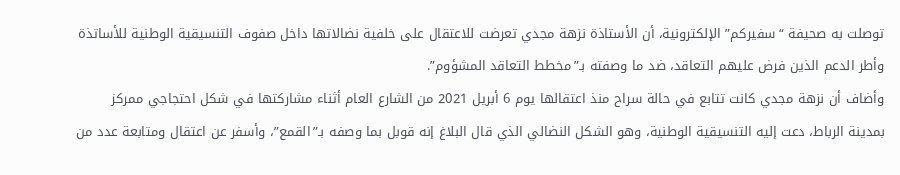توصلت به صحيفة “سفيركم” الإلكترونية، أن الأستاذة نزهة مجدي تعرضت للاعتقال على خلفية نضالاتها داخل صفوف التنسيقية الوطنية للأساتذة وأطر الدعم الذين فرض عليهم التعاقد، ضد ما وصفته بـ”مخطط التعاقد المشؤوم”.
وأضاف أن نزهة مجدي كانت تتابع في حالة سراح منذ اعتقالها يوم 6 أبريل 2021 من الشارع العام أثناء مشاركتها في شكل احتجاجي ممركز بمدينة الرباط، دعت إليه التنسيقية الوطنية، وهو الشكل النضالي الذي قال البلاغ إنه قوبل بما وصفه بـ”القمع”، وأسفر عن اعتقال ومتابعة عدد من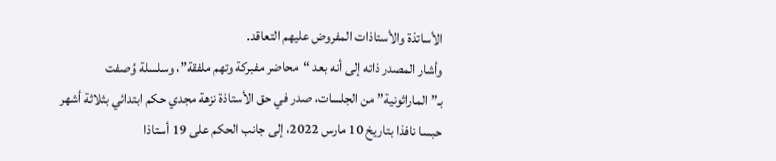الأساتذة والأستاذات المفروض عليهم التعاقد.
وأشار المصدر ذاته إلى أنه بعد “محاضر مفبركة وتهم ملفقة”، وسلسلة وُصفت بـ”الماراثونية” من الجلسات، صدر في حق الأستاذة نزهة مجدي حكم ابتدائي بثلاثة أشهر حبسا نافذا بتاريخ 10 مارس 2022، إلى جانب الحكم على 19 أستاذا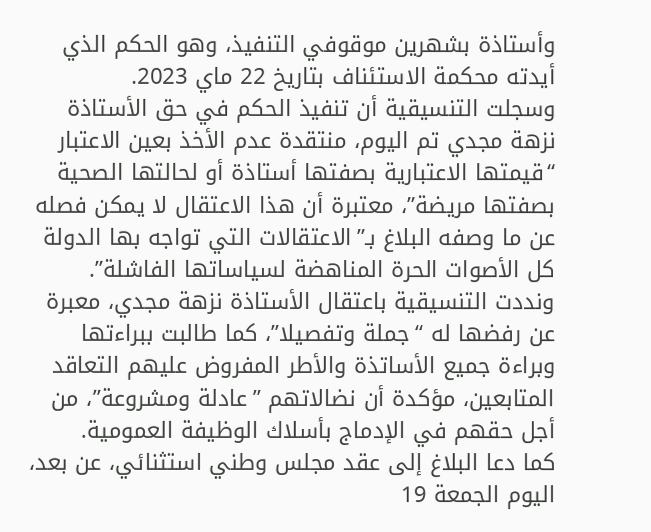وأستاذة بشهرين موقوفي التنفيذ، وهو الحكم الذي أيدته محكمة الاستئناف بتاريخ 22 ماي 2023.
وسجلت التنسيقية أن تنفيذ الحكم في حق الأستاذة نزهة مجدي تم اليوم، منتقدة عدم الأخذ بعين الاعتبار “قيمتها الاعتبارية بصفتها أستاذة أو لحالتها الصحية بصفتها مريضة”، معتبرة أن هذا الاعتقال لا يمكن فصله عن ما وصفه البلاغ بـ”الاعتقالات التي تواجه بها الدولة كل الأصوات الحرة المناهضة لسياساتها الفاشلة”.
ونددت التنسيقية باعتقال الأستاذة نزهة مجدي، معبرة عن رفضها له “جملة وتفصيلا”، كما طالبت ببراءتها وبراءة جميع الأساتذة والأطر المفروض عليهم التعاقد المتابعين، مؤكدة أن نضالاتهم ”عادلة ومشروعة”، من أجل حقهم في الإدماج بأسلاك الوظيفة العمومية.
كما دعا البلاغ إلى عقد مجلس وطني استثنائي، عن بعد، اليوم الجمعة 19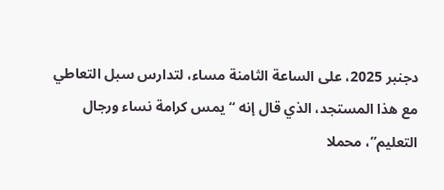دجنبر 2025، على الساعة الثامنة مساء، لتدارس سبل التعاطي مع هذا المستجد، الذي قال إنه “يمس كرامة نساء ورجال التعليم”، محملا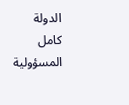الدولة كامل المسؤولية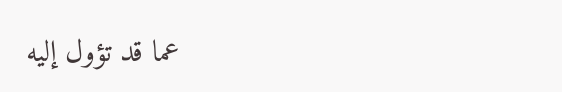عما قد تؤول إليه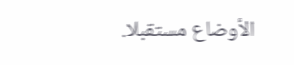الأوضاع مستقبلا.